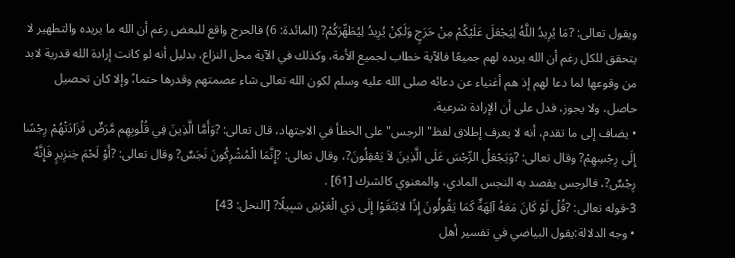ويقول تعالى: ?مَا يُرِيدُ اللَّهُ لِيَجْعَلَ عَلَيْكُمْ مِنْ حَرَجٍ وَلَكِنْ يُرِيدُ لِيُطَهِّرَكُمْ? (المائدة: 6) فالحرج واقع للبعض رغم أن الله ما يريده والتطهير لا يتحقق للكل رغم أن الله يريده لهم جميعًا فالآية خطاب لجميع الأمة، وكذلك في الآية محل النزاع، بدليل أنه لو كانت إرادة الله قدرية لابد من وقوعها لما دعا لهم إذ هم أغنياء عن دعائه صلى الله عليه وسلم لكون الله تعالى شاء عصمتهم وقدرها حتما،ً وإلا كان تحصيل حاصل، ولا يجوز، فدل على أن الإرادة شرعية.
• يضاف إلى ما تقدم، أنه لا يعرف إطلاق لفظ"الرجس"على الخطأ في الاجتهاد، قال تعالى: ?وَأَمَّا الَّذِينَ فِي قُلُوبِهِم مَّرَضٌ فَزَادَتْهُمْ رِجْسًا إِلَى رِجْسِهِمْ? وقال تعالى: ?وَيَجْعَلُ الرِّجْسَ عَلَى الَّذِينَ لاَ يَعْقِلُونَ?، وقال تعالى: ?إِنَّمَا الْمُشْرِكُونَ نَجَسٌ? وقال تعالى: ?أَوْ لَحْمَ خِنزِيرٍ فَإِنَّهُ رِجْسٌ?، فالرجس يقصد به النجس المادي، والمعنوي كالشرك [61] .
3-قوله تعالى: ?قُلْ لَوْ كَانَ مَعَهُ آلِهَةٌ كَمَا يَقُولُونَ إِذًا لابْتَغَوْا إِلَى ذِي الْعَرْشِ سَبِيلًا? [النحل: 43]
• وجه الدلالة:يقول البياضي في تفسير أهل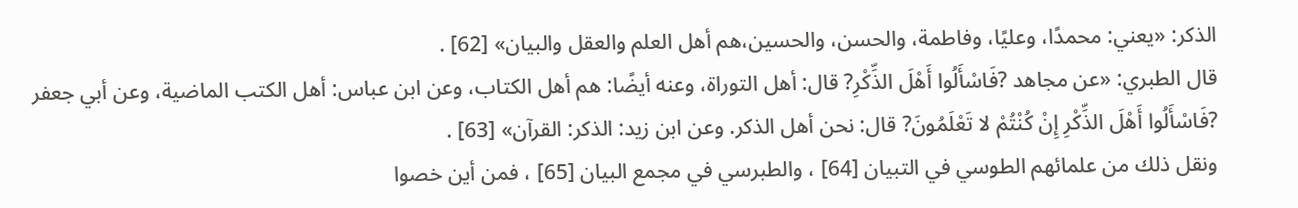الذكر: «يعني: محمدًا، وعليًا، وفاطمة، والحسن، والحسين،هم أهل العلم والعقل والبيان» [62] .
قال الطبري: «عن مجاهد ?فَاسْأَلُوا أَهْلَ الذِّكْرِ? قال: أهل التوراة، وعنه أيضًا: هم أهل الكتاب، وعن ابن عباس: أهل الكتب الماضية، وعن أبي جعفر ?فَاسْأَلُوا أَهْلَ الذِّكْرِ إِنْ كُنْتُمْ لا تَعْلَمُونَ? قال: نحن أهل الذكر. وعن ابن زيد: الذكر: القرآن» [63] .
ونقل ذلك من علمائهم الطوسي في التبيان [64] ، والطبرسي في مجمع البيان [65] ، فمن أين خصوا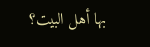بها أهل البيت؟